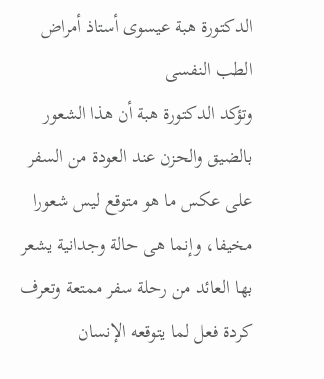الدكتورة هبة عيسوى أستاذ أمراض الطب النفسى
وتؤكد الدكتورة هبة أن هذا الشعور بالضيق والحزن عند العودة من السفر على عكس ما هو متوقع ليس شعورا مخيفا، وإنما هى حالة وجدانية يشعر بها العائد من رحلة سفر ممتعة وتعرف كردة فعل لما يتوقعه الإنسان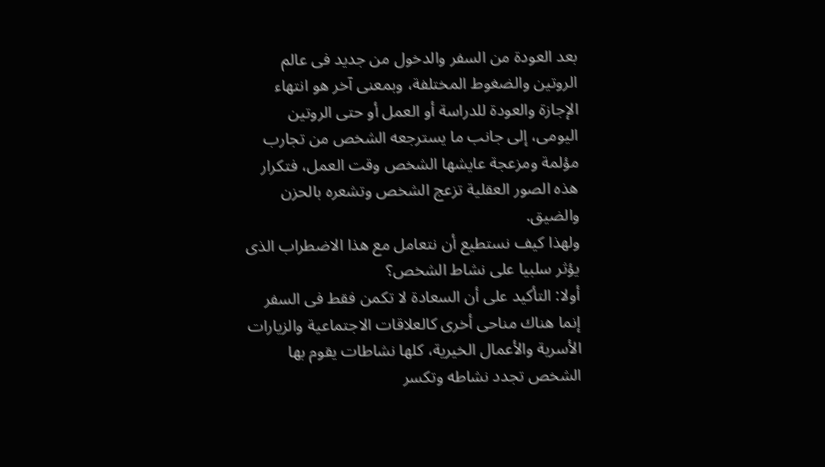بعد العودة من السفر والدخول من جديد فى عالم الروتين والضغوط المختلفة، وبمعنى آخر هو انتهاء الإجازة والعودة للدراسة أو العمل أو حتى الروتين اليومى، إلى جانب ما يسترجعه الشخص من تجارب مؤلمة ومزعجة عايشها الشخص وقت العمل، فتكرار هذه الصور العقلية تزعج الشخص وتشعره بالحزن والضيق.
ولهذا كيف نستطيع أن نتعامل مع هذا الاضطراب الذى يؤثر سلبيا على نشاط الشخص؟
أولا: التأكيد على أن السعادة لا تكمن فقط فى السفر إنما هناك مناحى أخرى كالعلاقات الاجتماعية والزيارات الأسرية والأعمال الخيرية، كلها نشاطات يقوم بها الشخص تجدد نشاطه وتكسر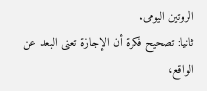الروتين اليومى.
ثانيا: تصحيح فكرة أن الإجازة تعنى البعد عن الواقع،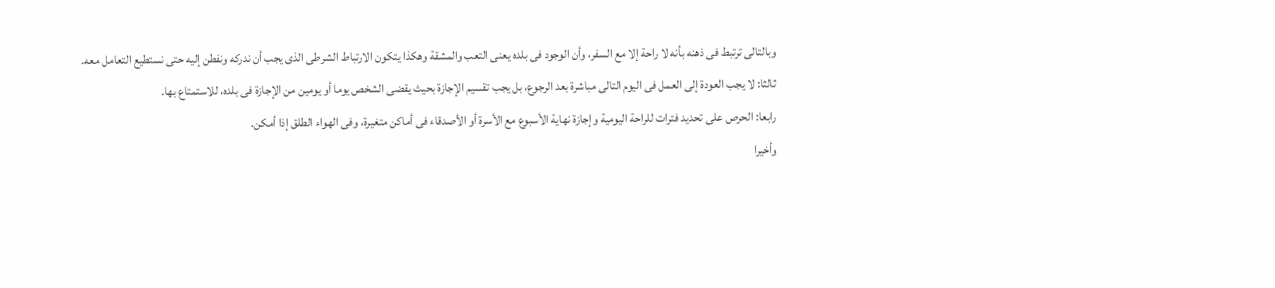وبالتالى ترتبط فى ذهنه بأنه لا راحة إلا مع السفر، وأن الوجود فى بلده يعنى التعب والمشقة وهكذا يتكون الارتباط الشرطى الذى يجب أن ندركه ونفطن إليه حتى نستطيع التعامل معه.
ثالثا: لا يجب العودة إلى العمل فى اليوم التالى مباشرة بعد الرجوع، بل يجب تقسيم الإجازة بحيث يقضى الشخص يوما أو يومين من الإجازة فى بلده، للاستمتاع بها.
رابعا: الحرص على تحديد فترات للراحة اليومية وإجازة نهاية الأسبوع مع الأسرة أو الأصدقاء فى أماكن متغيرة، وفى الهواء الطلق إذا أمكن.
وأخيرا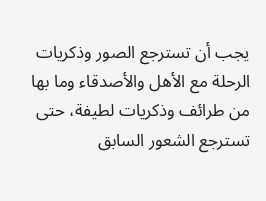يجب أن تسترجع الصور وذكريات الرحلة مع الأهل والأصدقاء وما بها من طرائف وذكريات لطيفة، حتى تسترجع الشعور السابق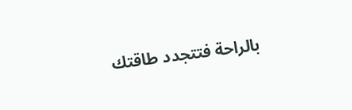بالراحة فتتجدد طاقتك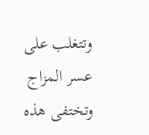وتتغلب على عسر المزاج وتختفى هذه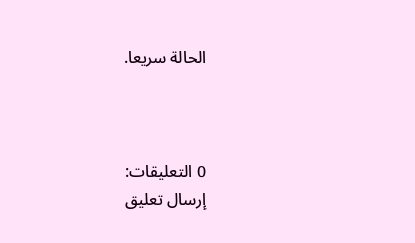الحالة سريعا.



0 التعليقات:
إرسال تعليق